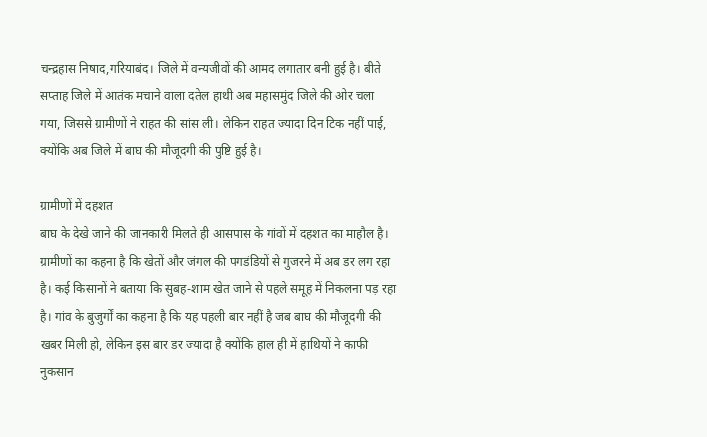चन्द्रहास निषाद,गरियाबंद। जिले में वन्यजीवों की आमद लगातार बनी हुई है। बीते सप्ताह जिले में आतंक मचाने वाला दतेल हाथी अब महासमुंद जिले की ओर चला गया, जिससे ग्रामीणों ने राहत की सांस ली। लेकिन राहत ज्यादा दिन टिक नहीं पाई, क्योंकि अब जिले में बाघ की मौजूदगी की पुष्टि हुई है।

ग्रामीणों में दहशत
बाघ के देखे जाने की जानकारी मिलते ही आसपास के गांवों में दहशत का माहौल है। ग्रामीणों का कहना है कि खेतों और जंगल की पगडंडियों से गुजरने में अब डर लग रहा है। कई किसानों ने बताया कि सुबह-शाम खेत जाने से पहले समूह में निकलना पड़ रहा है। गांव के बुजुर्गों का कहना है कि यह पहली बार नहीं है जब बाघ की मौजूदगी की खबर मिली हो, लेकिन इस बार डर ज्यादा है क्योंकि हाल ही में हाथियों ने काफी नुकसान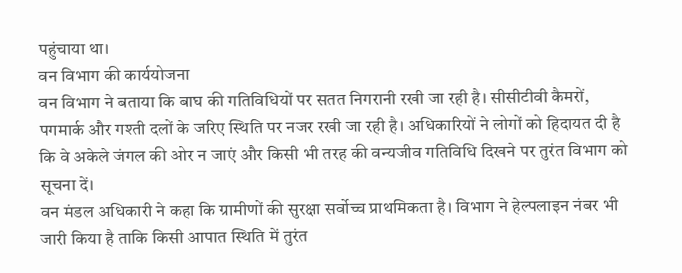पहुंचाया था।
वन विभाग की कार्ययोजना
वन विभाग ने बताया कि बाघ की गतिविधियों पर सतत निगरानी रखी जा रही है। सीसीटीवी कैमरों, पगमार्क और गश्ती दलों के जरिए स्थिति पर नजर रखी जा रही है। अधिकारियों ने लोगों को हिदायत दी है कि वे अकेले जंगल की ओर न जाएं और किसी भी तरह की वन्यजीव गतिविधि दिखने पर तुरंत विभाग को सूचना दें।
वन मंडल अधिकारी ने कहा कि ग्रामीणों की सुरक्षा सर्वोच्च प्राथमिकता है। विभाग ने हेल्पलाइन नंबर भी जारी किया है ताकि किसी आपात स्थिति में तुरंत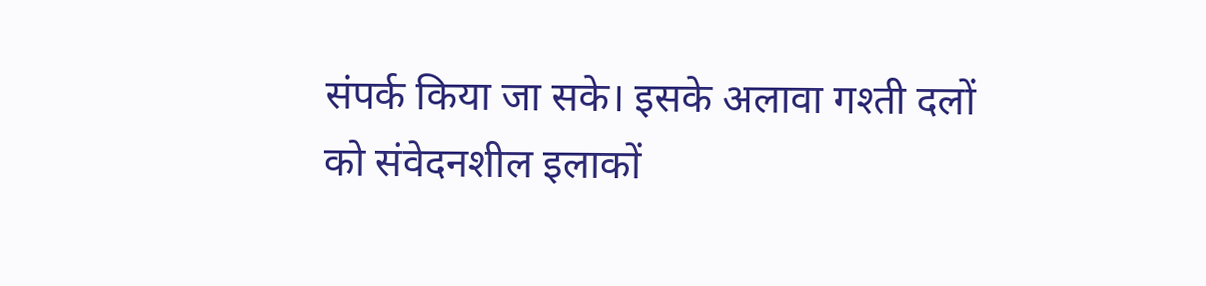संपर्क किया जा सके। इसके अलावा गश्ती दलों को संवेदनशील इलाकों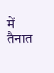में तैनात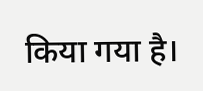किया गया है।